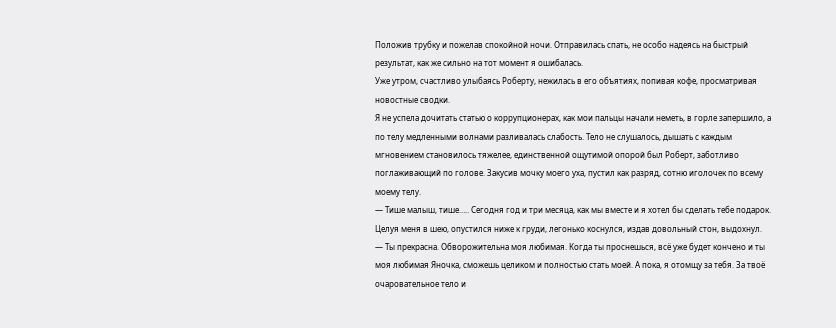Положив трубку и пожелав спокойной ночи. Отправилась спать, не особо надеясь на быстрый результат, как же сильно на тот момент я ошибалась.
Уже утром, счастливо улыбаясь Роберту, нежилась в его объятиях, попивая кофе, просматривая новостные сводки.
Я не успела дочитать статью о коррупционерах, как мои пальцы начали неметь, в горле запершило, а по телу медленными волнами разливалась слабость. Тело не слушалось, дышать с каждым мгновением становилось тяжелее, единственной ощутимой опорой был Роберт, заботливо поглаживающий по голове. Закусив мочку моего уха, пустил как разряд, сотню иголочек по всему моему телу.
— Тише малыш, тише….. Сегодня год и три месяца, как мы вместе и я хотел бы сделать тебе подарок.
Целуя меня в шею, опустился ниже к груди, легонько коснулся, издав довольный стон, выдохнул.
— Ты прекрасна. Обворожительна моя любимая. Когда ты проснешься, всё уже будет кончено и ты моя любимая Яночка, сможешь целиком и полностью стать моей. А пока, я отомщу за тебя. За твоё очаровательное тело и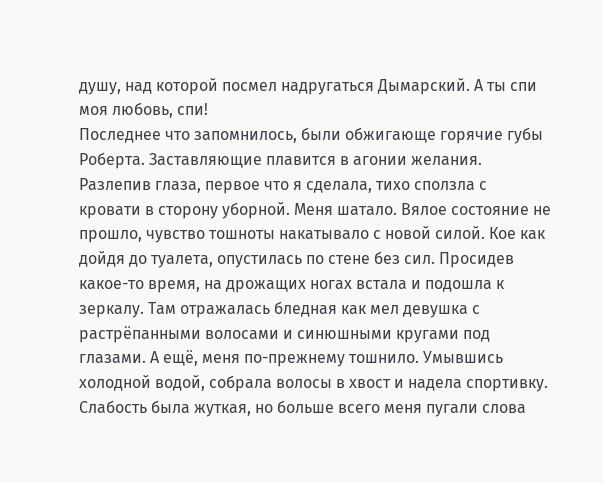душу, над которой посмел надругаться Дымарский. А ты спи моя любовь, спи!
Последнее что запомнилось, были обжигающе горячие губы Роберта. Заставляющие плавится в агонии желания.
Разлепив глаза, первое что я сделала, тихо сползла с кровати в сторону уборной. Меня шатало. Вялое состояние не прошло, чувство тошноты накатывало с новой силой. Кое как дойдя до туалета, опустилась по стене без сил. Просидев какое-то время, на дрожащих ногах встала и подошла к зеркалу. Там отражалась бледная как мел девушка с растрёпанными волосами и синюшными кругами под глазами. А ещё, меня по-прежнему тошнило. Умывшись холодной водой, собрала волосы в хвост и надела спортивку. Слабость была жуткая, но больше всего меня пугали слова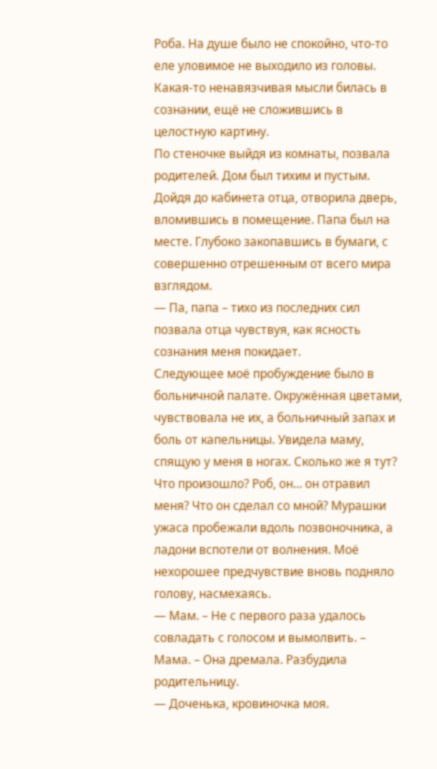Роба. На душе было не спокойно, что-то еле уловимое не выходило из головы. Какая-то ненавязчивая мысли билась в сознании, ещё не сложившись в целостную картину.
По стеночке выйдя из комнаты, позвала родителей. Дом был тихим и пустым. Дойдя до кабинета отца, отворила дверь, вломившись в помещение. Папа был на месте. Глубоко закопавшись в бумаги, с совершенно отрешенным от всего мира взглядом.
— Па, папа – тихо из последних сил позвала отца чувствуя, как ясность сознания меня покидает.
Следующее моё пробуждение было в больничной палате. Окружённая цветами, чувствовала не их, а больничный запах и боль от капельницы. Увидела маму, спящую у меня в ногах. Сколько же я тут? Что произошло? Роб, он… он отравил меня? Что он сделал со мной? Мурашки ужаса пробежали вдоль позвоночника, а ладони вспотели от волнения. Моё нехорошее предчувствие вновь подняло голову, насмехаясь.
— Мам. – Не с первого раза удалось совладать с голосом и вымолвить. – Мама. – Она дремала. Разбудила родительницу.
— Доченька, кровиночка моя.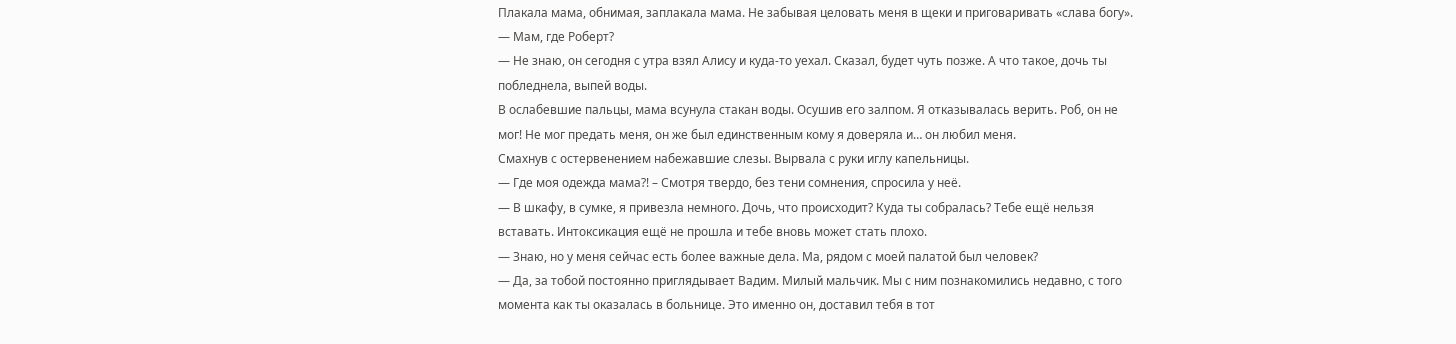Плакала мама, обнимая, заплакала мама. Не забывая целовать меня в щеки и приговаривать «слава богу».
— Мам, где Роберт?
— Не знаю, он сегодня с утра взял Алису и куда-то уехал. Сказал, будет чуть позже. А что такое, дочь ты побледнела, выпей воды.
В ослабевшие пальцы, мама всунула стакан воды. Осушив его залпом. Я отказывалась верить. Роб, он не мог! Не мог предать меня, он же был единственным кому я доверяла и… он любил меня.
Смахнув с остервенением набежавшие слезы. Вырвала с руки иглу капельницы.
— Где моя одежда мама?! – Смотря твердо, без тени сомнения, спросила у неё.
— В шкафу, в сумке, я привезла немного. Дочь, что происходит? Куда ты собралась? Тебе ещё нельзя вставать. Интоксикация ещё не прошла и тебе вновь может стать плохо.
— Знаю, но у меня сейчас есть более важные дела. Ма, рядом с моей палатой был человек?
— Да, за тобой постоянно приглядывает Вадим. Милый мальчик. Мы с ним познакомились недавно, с того момента как ты оказалась в больнице. Это именно он, доставил тебя в тот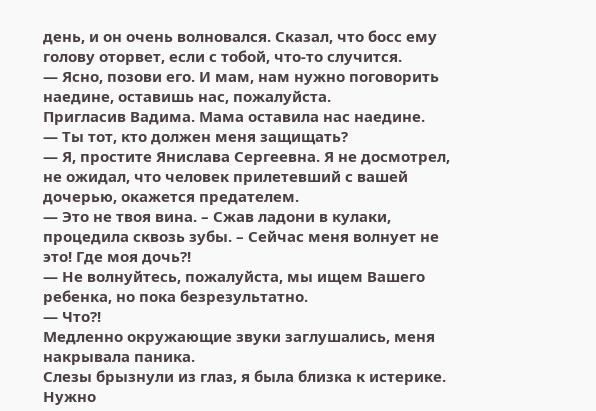день, и он очень волновался. Сказал, что босс ему голову оторвет, если с тобой, что-то случится.
— Ясно, позови его. И мам, нам нужно поговорить наедине, оставишь нас, пожалуйста.
Пригласив Вадима. Мама оставила нас наедине.
— Ты тот, кто должен меня защищать?
— Я, простите Янислава Сергеевна. Я не досмотрел, не ожидал, что человек прилетевший с вашей дочерью, окажется предателем.
— Это не твоя вина. – Сжав ладони в кулаки, процедила сквозь зубы. – Сейчас меня волнует не это! Где моя дочь?!
— Не волнуйтесь, пожалуйста, мы ищем Вашего ребенка, но пока безрезультатно.
— Что?!
Медленно окружающие звуки заглушались, меня накрывала паника.
Слезы брызнули из глаз, я была близка к истерике. Нужно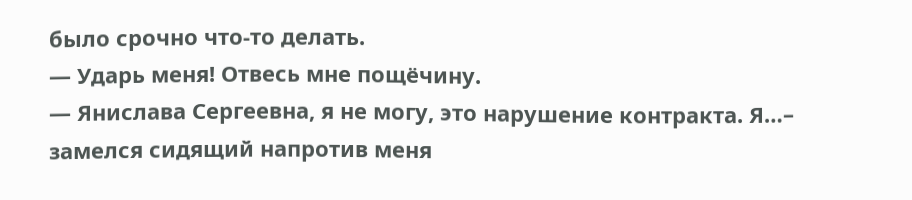было срочно что-то делать.
— Ударь меня! Отвесь мне пощёчину.
— Янислава Сергеевна, я не могу, это нарушение контракта. Я…– замелся сидящий напротив меня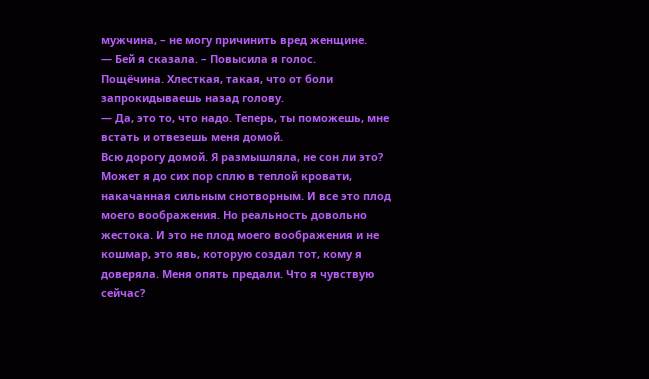мужчина, – не могу причинить вред женщине.
— Бей я сказала. – Повысила я голос.
Пощёчина. Хлесткая, такая, что от боли запрокидываешь назад голову.
— Да, это то, что надо. Теперь, ты поможешь, мне встать и отвезешь меня домой.
Всю дорогу домой. Я размышляла, не сон ли это? Может я до сих пор сплю в теплой кровати, накачанная сильным снотворным. И все это плод моего воображения. Но реальность довольно жестока. И это не плод моего воображения и не кошмар, это явь, которую создал тот, кому я доверяла. Меня опять предали. Что я чувствую сейчас?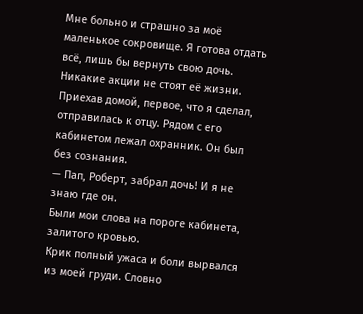Мне больно и страшно за моё маленькое сокровище. Я готова отдать всё, лишь бы вернуть свою дочь. Никакие акции не стоят её жизни.
Приехав домой, первое, что я сделал, отправилась к отцу. Рядом с его кабинетом лежал охранник. Он был без сознания.
— Пап, Роберт, забрал дочь! И я не знаю где он.
Были мои слова на пороге кабинета, залитого кровью.
Крик полный ужаса и боли вырвался из моей груди. Словно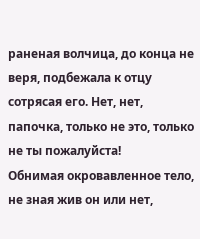раненая волчица, до конца не веря, подбежала к отцу сотрясая его. Нет, нет, папочка, только не это, только не ты пожалуйста!
Обнимая окровавленное тело, не зная жив он или нет,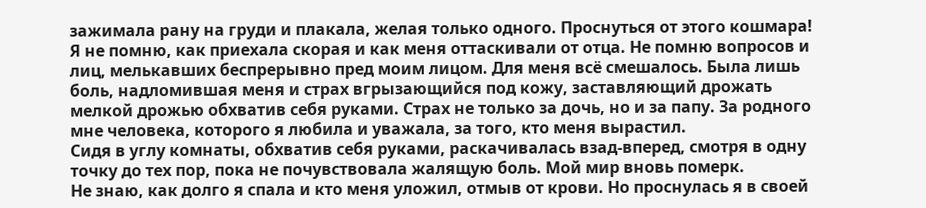зажимала рану на груди и плакала, желая только одного. Проснуться от этого кошмара!
Я не помню, как приехала скорая и как меня оттаскивали от отца. Не помню вопросов и лиц, мелькавших беспрерывно пред моим лицом. Для меня всё смешалось. Была лишь боль, надломившая меня и страх вгрызающийся под кожу, заставляющий дрожать мелкой дрожью обхватив себя руками. Страх не только за дочь, но и за папу. За родного мне человека, которого я любила и уважала, за того, кто меня вырастил.
Сидя в углу комнаты, обхватив себя руками, раскачивалась взад-вперед, смотря в одну точку до тех пор, пока не почувствовала жалящую боль. Мой мир вновь померк.
Не знаю, как долго я спала и кто меня уложил, отмыв от крови. Но проснулась я в своей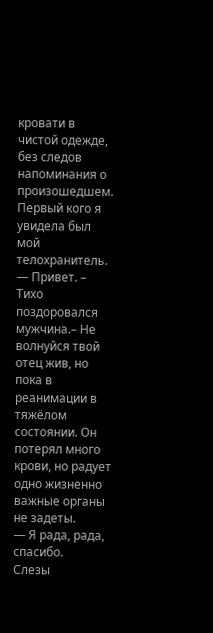кровати в чистой одежде, без следов напоминания о произошедшем. Первый кого я увидела был мой телохранитель.
— Привет. – Тихо поздоровался мужчина.– Не волнуйся твой отец жив, но пока в реанимации в тяжёлом состоянии. Он потерял много крови, но радует одно жизненно важные органы не задеты.
— Я рада, рада, спасибо.
Слезы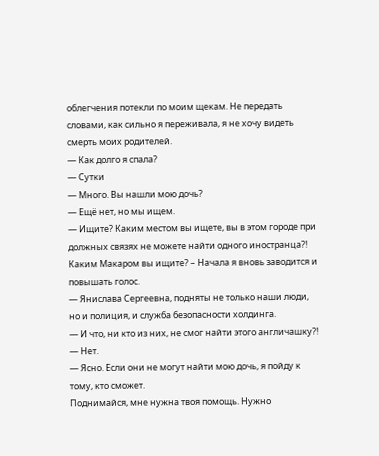облегчения потекли по моим щекам. Не передать словами, как сильно я переживала, я не хочу видеть смерть моих родителей.
— Как долго я спала?
— Сутки
— Много. Вы нашли мою дочь?
— Ещё нет, но мы ищем.
— Ищите? Каким местом вы ищете, вы в этом городе при должных связях не можете найти одного иностранца?! Каким Макаром вы ищите? – Начала я вновь заводится и повышать голос.
— Янислава Сергеевна, подняты не только наши люди, но и полиция, и служба безопасности холдинга.
— И что, ни кто из них, не смог найти этого англичашку?!
— Нет.
— Ясно. Если они не могут найти мою дочь, я пойду к тому, кто сможет.
Поднимайся, мне нужна твоя помощь. Нужно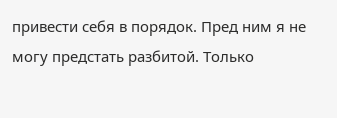привести себя в порядок. Пред ним я не могу предстать разбитой. Только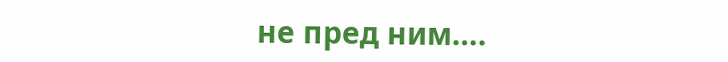не пред ним….